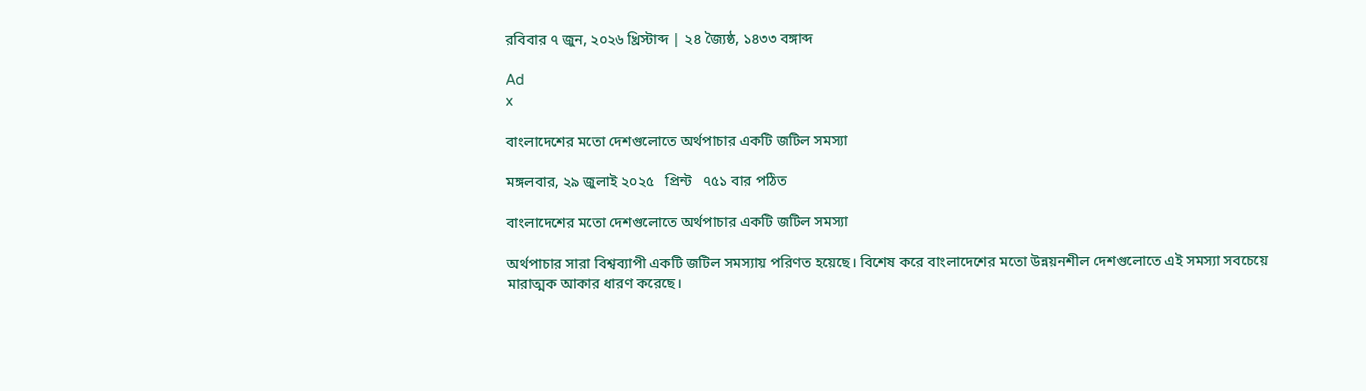রবিবার ৭ জুন, ২০২৬ খ্রিস্টাব্দ | ২৪ জ্যৈষ্ঠ, ১৪৩৩ বঙ্গাব্দ

Ad
x

বাংলাদেশের মতো দেশগুলোতে অর্থপাচার একটি জটিল সমস্যা

মঙ্গলবার, ২৯ জুলাই ২০২৫   প্রিন্ট   ৭৫১ বার পঠিত

বাংলাদেশের মতো দেশগুলোতে অর্থপাচার একটি জটিল সমস্যা

অর্থপাচার সারা বিশ্বব্যাপী একটি জটিল সমস্যায় পরিণত হয়েছে। বিশেষ করে বাংলাদেশের মতো উন্নয়নশীল দেশগুলোতে এই সমস্যা সবচেয়ে মারাত্মক আকার ধারণ করেছে।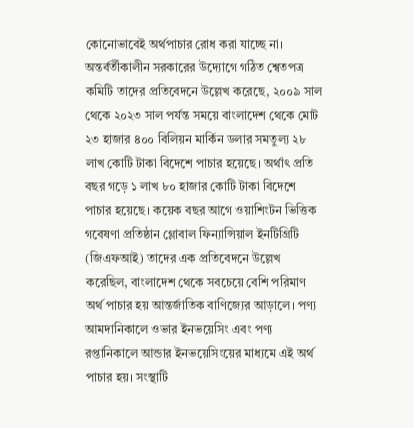কোনোভাবেই অর্থপাচার রোধ করা যাচ্ছে না। অন্তর্বর্তীকালীন সরকারের উদ্যোগে গঠিত শ্বেতপত্র কমিটি তাদের প্রতিবেদনে উল্লেখ করেছে, ২০০৯ সাল থেকে ২০২৩ সাল পর্যন্ত সময়ে বাংলাদেশ থেকে মোট ২৩ হাজার ৪০০ বিলিয়ন মার্কিন ডলার সমতুল্য ২৮ লাখ কোটি টাকা বিদেশে পাচার হয়েছে। অর্থাৎ প্রতি বছর গড়ে ১ লাখ ৮০ হাজার কোটি টাকা বিদেশে পাচার হয়েছে। কয়েক বছর আগে ওয়াশিংটন ভিত্তিক গবেষণা প্রতিষ্ঠান গ্লোবাল ফিন্যান্সিয়াল ইনটিগ্রিটি (জিএফআই) তাদের এক প্রতিবেদনে উল্লেখ করেছিল, বাংলাদেশ থেকে সবচেয়ে বেশি পরিমাণ অর্থ পাচার হয় আন্তর্জাতিক বাণিজ্যের আড়ালে। পণ্য আমদানিকালে ওভার ইনভয়েসিং এবং পণ্য রপ্তানিকালে আন্ডার ইনভয়েসিংয়ের মাধ্যমে এই অর্থ পাচার হয়। সংস্থাটি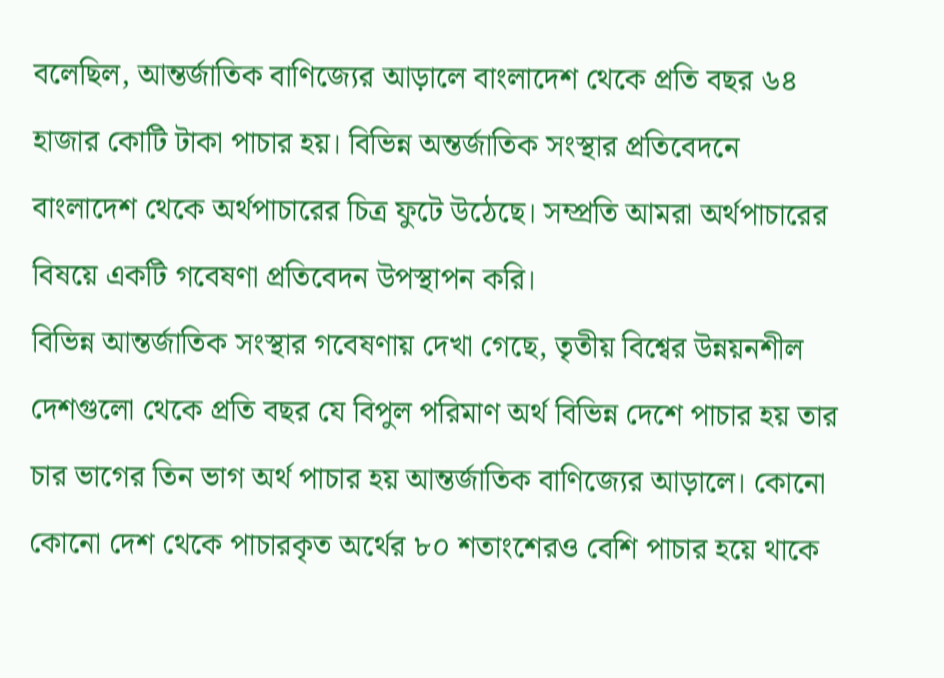বলেছিল, আন্তর্জাতিক বাণিজ্যের আড়ালে বাংলাদেশ থেকে প্রতি বছর ৬৪ হাজার কোটি টাকা পাচার হয়। বিভিন্ন অন্তর্জাতিক সংস্থার প্রতিবেদনে বাংলাদেশ থেকে অর্থপাচারের চিত্র ফুটে উঠেছে। সম্প্রতি আমরা অর্থপাচারের বিষয়ে একটি গবেষণা প্রতিবেদন উপস্থাপন করি।
বিভিন্ন আন্তর্জাতিক সংস্থার গবেষণায় দেখা গেছে, তৃতীয় বিশ্বের উন্নয়নশীল দেশগুলো থেকে প্রতি বছর যে বিপুল পরিমাণ অর্থ বিভিন্ন দেশে পাচার হয় তার চার ভাগের তিন ভাগ অর্থ পাচার হয় আন্তর্জাতিক বাণিজ্যের আড়ালে। কোনো কোনো দেশ থেকে পাচারকৃত অর্থের ৮০ শতাংশেরও বেশি পাচার হয়ে থাকে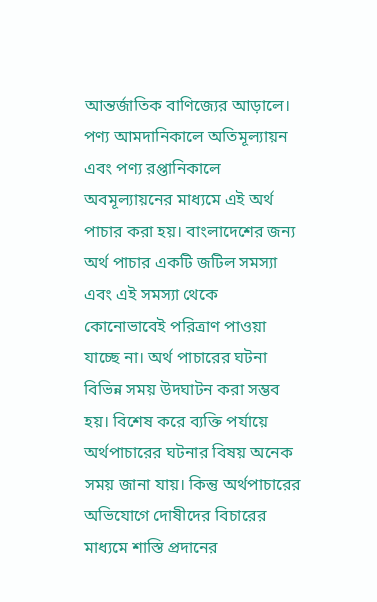আন্তর্জাতিক বাণিজ্যের আড়ালে। পণ্য আমদানিকালে অতিমূল্যায়ন এবং পণ্য রপ্তানিকালে অবমূল্যায়নের মাধ্যমে এই অর্থ পাচার করা হয়। বাংলাদেশের জন্য অর্থ পাচার একটি জটিল সমস্যা এবং এই সমস্যা থেকে কোনোভাবেই পরিত্রাণ পাওয়া যাচ্ছে না। অর্থ পাচারের ঘটনা বিভিন্ন সময় উদঘাটন করা সম্ভব হয়। বিশেষ করে ব্যক্তি পর্যায়ে অর্থপাচারের ঘটনার বিষয় অনেক সময় জানা যায়। কিন্তু অর্থপাচারের অভিযোগে দোষীদের বিচারের মাধ্যমে শাস্তি প্রদানের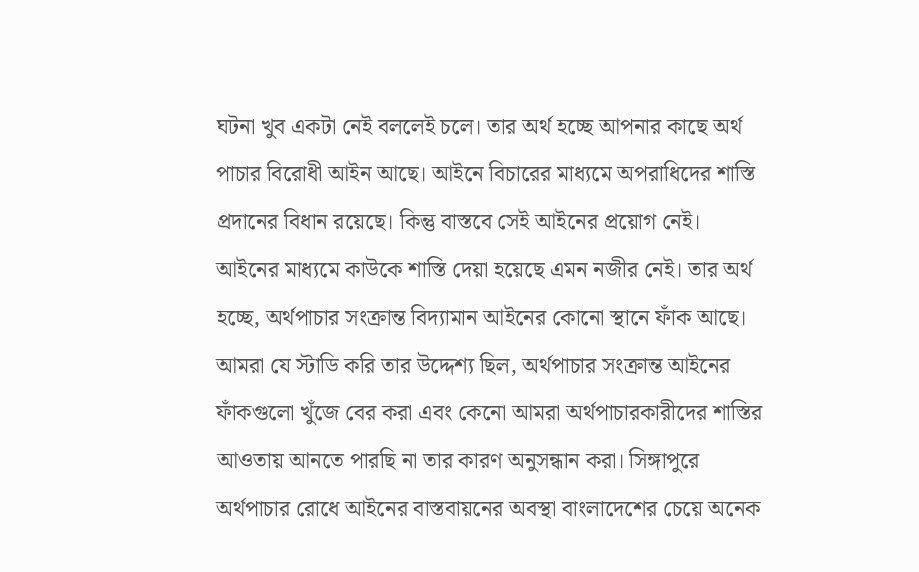ঘটনা খুব একটা নেই বললেই চলে। তার অর্থ হচ্ছে আপনার কাছে অর্থ পাচার বিরোধী আইন আছে। আইনে বিচারের মাধ্যমে অপরাধিদের শাস্তি প্রদানের বিধান রয়েছে। কিন্তু বাস্তবে সেই আইনের প্রয়োগ নেই। আইনের মাধ্যমে কাউকে শাস্তি দেয়া হয়েছে এমন নজীর নেই। তার অর্থ হচ্ছে, অর্থপাচার সংক্রান্ত বিদ্যামান আইনের কোনো স্থানে ফাঁক আছে। আমরা যে স্টাডি করি তার উদ্দেশ্য ছিল, অর্থপাচার সংক্রান্ত আইনের ফাঁকগুলো খুঁজে বের করা এবং কেনো আমরা অর্থপাচারকারীদের শাস্তির আওতায় আনতে পারছি না তার কারণ অনুসন্ধান করা। সিঙ্গাপুরে অর্থপাচার রোধে আইনের বাস্তবায়নের অবস্থা বাংলাদেশের চেয়ে অনেক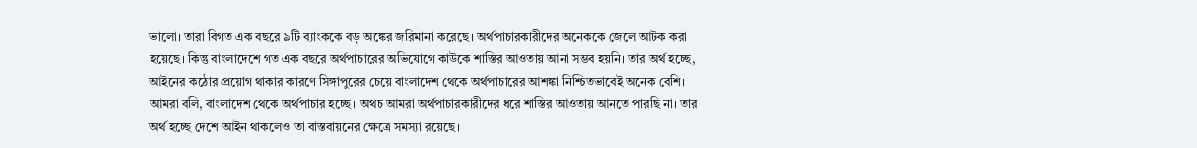ভালো। তারা বিগত এক বছরে ৯টি ব্যাংককে বড় অঙ্কের জরিমানা করেছে। অর্থপাচারকারীদের অনেককে জেলে আটক করা হয়েছে। কিন্তু বাংলাদেশে গত এক বছরে অর্থপাচারের অভিযোগে কাউকে শাস্তির আওতায় আনা সম্ভব হয়নি। তার অর্থ হচ্ছে, আইনের কঠোর প্রয়োগ থাকার কারণে সিঙ্গাপুরের চেয়ে বাংলাদেশ থেকে অর্থপাচারের আশঙ্কা নিশ্চিতভাবেই অনেক বেশি। আমরা বলি, বাংলাদেশ থেকে অর্থপাচার হচ্ছে। অথচ আমরা অর্থপাচারকারীদের ধরে শাস্তির আওতায় আনতে পারছি না। তার অর্থ হচ্ছে দেশে আইন থাকলেও তা বাস্তবায়নের ক্ষেত্রে সমস্যা রয়েছে।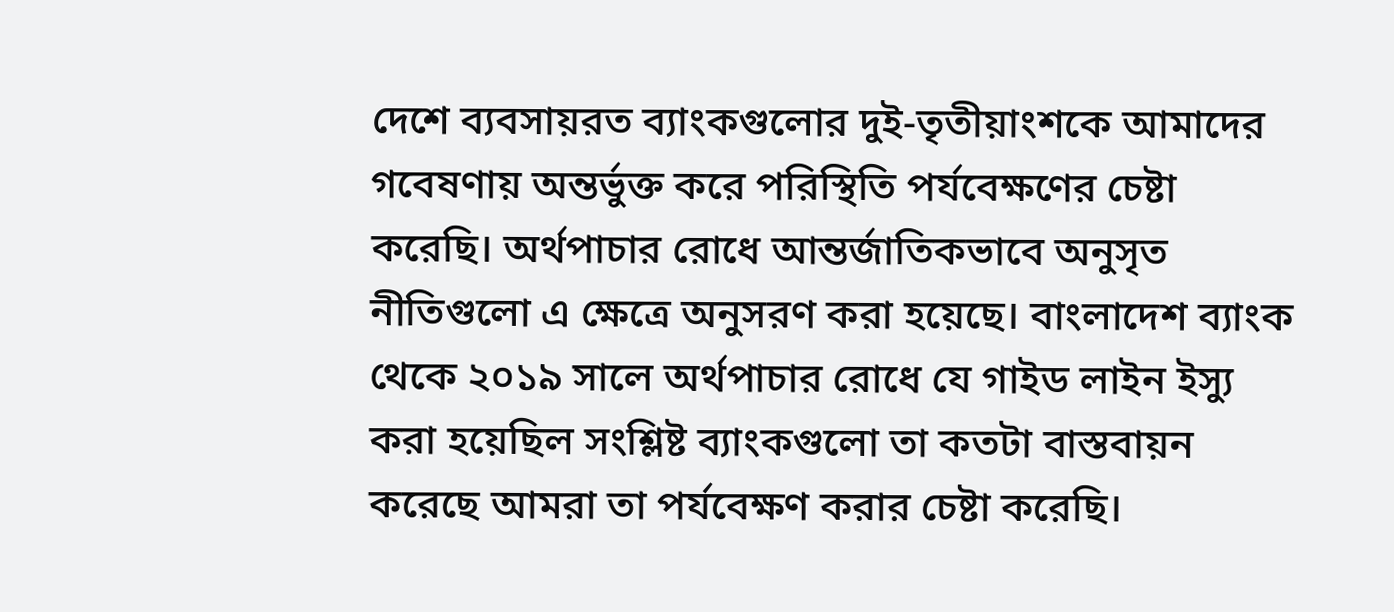দেশে ব্যবসায়রত ব্যাংকগুলোর দুই-তৃতীয়াংশকে আমাদের গবেষণায় অন্তর্ভুক্ত করে পরিস্থিতি পর্যবেক্ষণের চেষ্টা করেছি। অর্থপাচার রোধে আন্তর্জাতিকভাবে অনুসৃত নীতিগুলো এ ক্ষেত্রে অনুসরণ করা হয়েছে। বাংলাদেশ ব্যাংক থেকে ২০১৯ সালে অর্থপাচার রোধে যে গাইড লাইন ইস্যু করা হয়েছিল সংশ্লিষ্ট ব্যাংকগুলো তা কতটা বাস্তবায়ন করেছে আমরা তা পর্যবেক্ষণ করার চেষ্টা করেছি।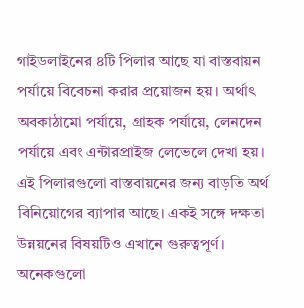গাইডলাইনের ৪টি পিলার আছে যা বাস্তবায়ন পর্যায়ে বিবেচনা করার প্রয়োজন হয়। অর্থাৎ অবকাঠামো পর্যায়ে, গ্রাহক পর্যায়ে, লেনদেন পর্যায়ে এবং এন্টারপ্রাইজ লেভেলে দেখা হয়। এই পিলারগুলো বাস্তবায়নের জন্য বাড়তি অর্থ বিনিয়োগের ব্যাপার আছে। একই সঙ্গে দক্ষতা উন্নয়নের বিষয়টিও এখানে গুরুত্বপূর্ণ। অনেকগুলো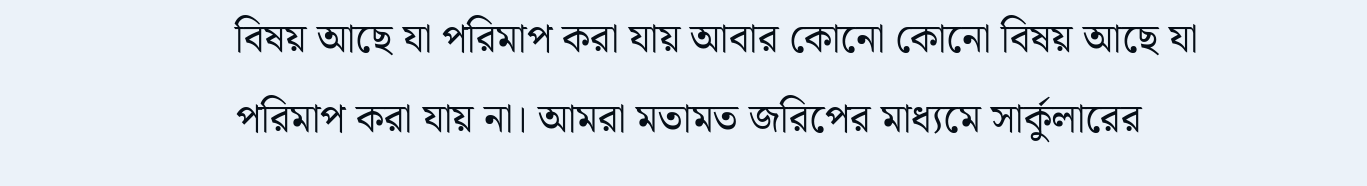বিষয় আছে যা পরিমাপ করা যায় আবার কোনো কোনো বিষয় আছে যা পরিমাপ করা যায় না। আমরা মতামত জরিপের মাধ্যমে সার্কুলারের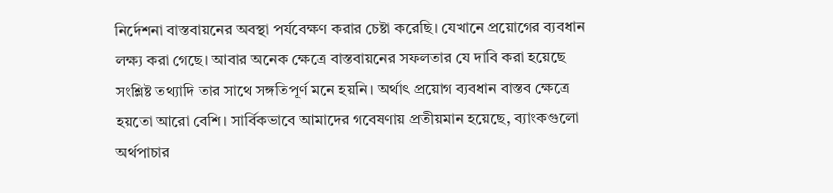নির্দেশনা বাস্তবায়নের অবস্থা পর্যবেক্ষণ করার চেষ্টা করেছি। যেখানে প্রয়োগের ব্যবধান লক্ষ্য করা গেছে। আবার অনেক ক্ষেত্রে বাস্তবায়নের সফলতার যে দাবি করা হয়েছে সংশ্লিষ্ট তথ্যাদি তার সাথে সঙ্গতিপূর্ণ মনে হয়নি। অর্থাৎ প্রয়োগ ব্যবধান বাস্তব ক্ষেত্রে হয়তো আরো বেশি। সার্বিকভাবে আমাদের গবেষণায় প্রতীয়মান হয়েছে, ব্যাংকগুলো অর্থপাচার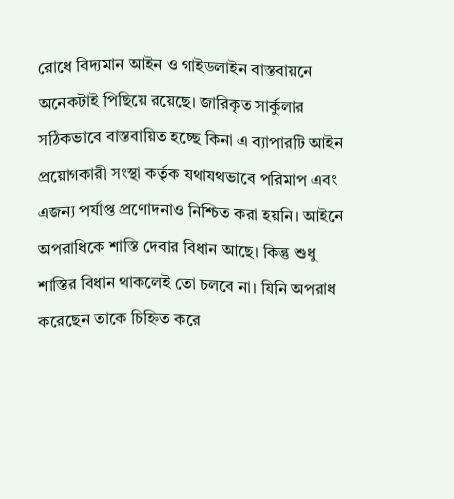রোধে বিদ্যমান আইন ও গাইডলাইন বাস্তবায়নে অনেকটাই পিছিয়ে রয়েছে। জারিকৃত সার্কুলার সঠিকভাবে বাস্তবায়িত হচ্ছে কিনা এ ব্যাপারটি আইন প্রয়োগকারী সংস্থা কর্তৃক যথাযথভাবে পরিমাপ এবং এজন্য পর্যাপ্ত প্রণোদনাও নিশ্চিত করা হয়নি। আইনে অপরাধিকে শাস্তি দেবার বিধান আছে। কিন্তু শুধু শাস্তির বিধান থাকলেই তো চলবে না। যিনি অপরাধ করেছেন তাকে চিহ্নিত করে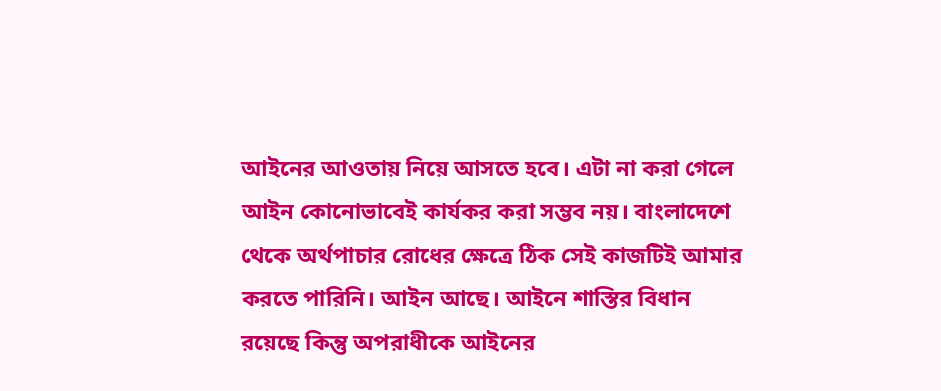আইনের আওতায় নিয়ে আসতে হবে। এটা না করা গেলে আইন কোনোভাবেই কার্যকর করা সম্ভব নয়। বাংলাদেশে থেকে অর্থপাচার রোধের ক্ষেত্রে ঠিক সেই কাজটিই আমার করতে পারিনি। আইন আছে। আইনে শাস্তির বিধান রয়েছে কিন্তু অপরাধীকে আইনের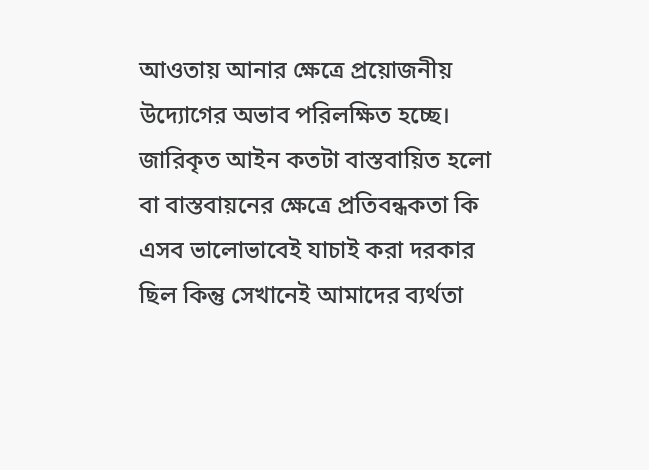আওতায় আনার ক্ষেত্রে প্রয়োজনীয় উদ্যোগের অভাব পরিলক্ষিত হচ্ছে। জারিকৃত আইন কতটা বাস্তবায়িত হলো বা বাস্তবায়নের ক্ষেত্রে প্রতিবন্ধকতা কি এসব ভালোভাবেই যাচাই করা দরকার ছিল কিন্তু সেখানেই আমাদের ব্যর্থতা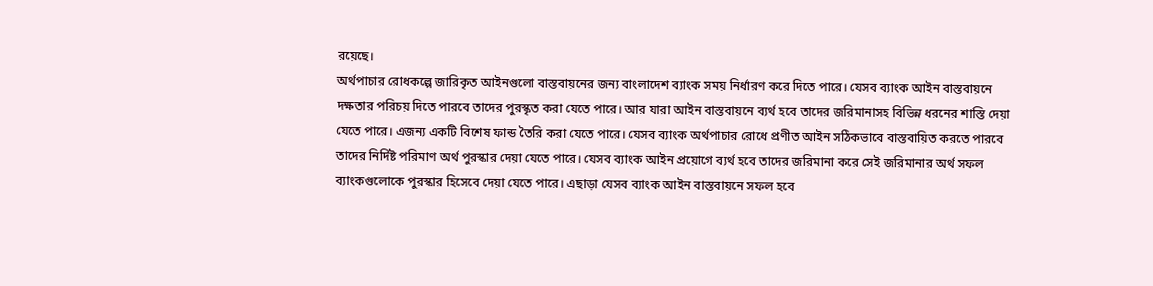রয়েছে।
অর্থপাচার রোধকল্পে জারিকৃত আইনগুলো বাস্তবায়নের জন্য বাংলাদেশ ব্যাংক সময় নির্ধারণ করে দিতে পারে। যেসব ব্যাংক আইন বাস্তবায়নে দক্ষতার পরিচয় দিতে পারবে তাদের পুরস্কৃত করা যেতে পারে। আর যারা আইন বাস্তবায়নে ব্যর্থ হবে তাদের জরিমানাসহ বিভিন্ন ধরনের শাস্তি দেয়া যেতে পারে। এজন্য একটি বিশেষ ফান্ড তৈরি করা যেতে পারে। যেসব ব্যাংক অর্থপাচার রোধে প্রণীত আইন সঠিকভাবে বাস্তবায়িত করতে পারবে তাদের নির্দিষ্ট পরিমাণ অর্থ পুরস্কার দেয়া যেতে পারে। যেসব ব্যাংক আইন প্রয়োগে ব্যর্থ হবে তাদের জরিমানা করে সেই জরিমানার অর্থ সফল ব্যাংকগুলোকে পুরস্কার হিসেবে দেয়া যেতে পারে। এছাড়া যেসব ব্যাংক আইন বাস্তবায়নে সফল হবে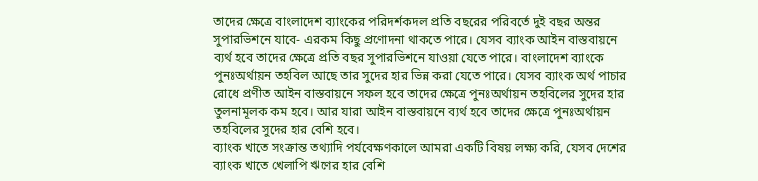তাদের ক্ষেত্রে বাংলাদেশ ব্যাংকের পরিদর্শকদল প্রতি বছরের পরিবর্তে দুই বছর অন্তর সুপারভিশনে যাবে- এরকম কিছু প্রণোদনা থাকতে পারে। যেসব ব্যাংক আইন বাস্তবায়নে ব্যর্থ হবে তাদের ক্ষেত্রে প্রতি বছর সুপারভিশনে যাওয়া যেতে পারে। বাংলাদেশ ব্যাংকে পুনঃঅর্থায়ন তহবিল আছে তার সুদের হার ভিন্ন করা যেতে পারে। যেসব ব্যাংক অর্থ পাচার রোধে প্রণীত আইন বাস্তবায়নে সফল হবে তাদের ক্ষেত্রে পুনঃঅর্থায়ন তহবিলের সুদের হার তুলনামূলক কম হবে। আর যারা আইন বাস্তবায়নে ব্যর্থ হবে তাদের ক্ষেত্রে পুনঃঅর্থায়ন তহবিলের সুদের হার বেশি হবে।
ব্যাংক খাতে সংক্রান্ত তথ্যাদি পর্যবেক্ষণকালে আমরা একটি বিষয় লক্ষ্য করি, যেসব দেশের ব্যাংক খাতে খেলাপি ঋণের হার বেশি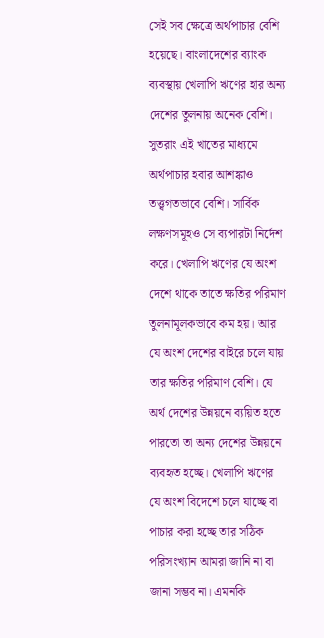সেই সব ক্ষেত্রে অর্থপাচার বেশি হয়েছে। বাংলাদেশের ব্যাংক ব্যবস্থায় খেলাপি ঋণের হার অন্য দেশের তুলনায় অনেক বেশি। সুতরাং এই খাতের মাধ্যমে অর্থপাচার হবার আশঙ্কাও তত্ত্বগতভাবে বেশি। সার্বিক লক্ষণসমূহও সে ব্যপারটা নির্দেশ করে। খেলাপি ঋণের যে অংশ দেশে থাকে তাতে ক্ষতির পরিমাণ তুলনামূলকভাবে কম হয়। আর যে অংশ দেশের বাইরে চলে যায় তার ক্ষতির পরিমাণ বেশি। যে অর্থ দেশের উন্নয়নে ব্যয়িত হতে পারতো তা অন্য দেশের উন্নয়নে ব্যবহৃত হচ্ছে। খেলাপি ঋণের যে অংশ বিদেশে চলে যাচ্ছে বা পাচার করা হচ্ছে তার সঠিক পরিসংখ্যান আমরা জানি না বা জানা সম্ভব না। এমনকি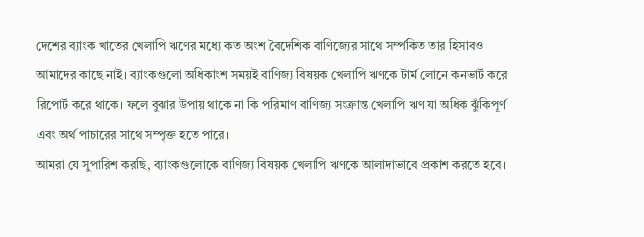দেশের ব্যাংক খাতের খেলাপি ঋণের মধ্যে কত অংশ বৈদেশিক বাণিজ্যের সাথে সর্ম্পকিত তার হিসাবও আমাদের কাছে নাই। ব্যাংকগুলো অধিকাংশ সময়ই বাণিজ্য বিষয়ক খেলাপি ঋণকে টার্ম লোনে কনভার্ট করে রিপোর্ট করে থাকে। ফলে বুঝার উপায় থাকে না কি পরিমাণ বাণিজ্য সংক্রান্ত খেলাপি ঋণ যা অধিক ঝুঁকিপূর্ণ এবং অর্থ পাচারের সাথে সম্পৃক্ত হতে পারে।
আমরা যে সুপারিশ করছি, ব্যাংকগুলোকে বাণিজ্য বিষয়ক খেলাপি ঋণকে আলাদাভাবে প্রকাশ করতে হবে।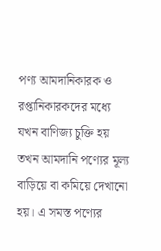পণ্য আমদানিকারক ও রপ্তানিকারকদের মধ্যে যখন বাণিজ্য চুক্তি হয় তখন আমদানি পণ্যের মূল্য বাড়িয়ে বা কমিয়ে দেখানো হয়। এ সমস্ত পণ্যের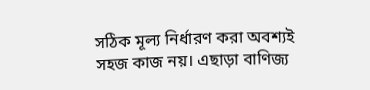সঠিক মূল্য নির্ধারণ করা অবশ্যই সহজ কাজ নয়। এছাড়া বাণিজ্য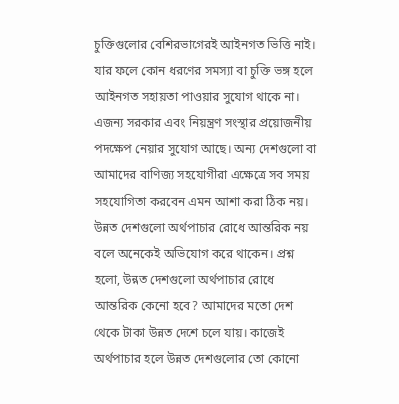চুক্তিগুলোর বেশিরভাগেরই আইনগত ভিত্তি নাই। যার ফলে কোন ধরণের সমস্যা বা চুক্তি ভঙ্গ হলে আইনগত সহায়তা পাওয়ার সুযোগ থাকে না। এজন্য সরকার এবং নিয়ন্ত্রণ সংস্থার প্রয়োজনীয় পদক্ষেপ নেয়ার সুযোগ আছে। অন্য দেশগুলো বা আমাদের বাণিজ্য সহযোগীরা এক্ষেত্রে সব সময় সহযোগিতা করবেন এমন আশা করা ঠিক নয়। উন্নত দেশগুলো অর্থপাচার রোধে আন্তরিক নয় বলে অনেকেই অভিযোগ করে থাকেন। প্রশ্ন হলো, উন্নত দেশগুলো অর্থপাচার রোধে আন্তরিক কেনো হবে? আমাদের মতো দেশ থেকে টাকা উন্নত দেশে চলে যায়। কাজেই অর্থপাচার হলে উন্নত দেশগুলোর তো কোনো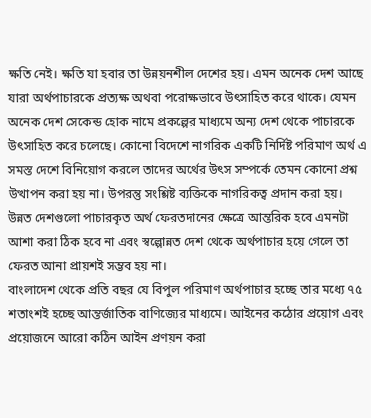ক্ষতি নেই। ক্ষতি যা হবার তা উন্নয়নশীল দেশের হয়। এমন অনেক দেশ আছে যারা অর্থপাচারকে প্রত্যক্ষ অথবা পরোক্ষভাবে উৎসাহিত করে থাকে। যেমন অনেক দেশ সেকেন্ড হোক নামে প্রকল্পের মাধ্যমে অন্য দেশ থেকে পাচারকে উৎসাহিত করে চলেছে। কোনো বিদেশে নাগরিক একটি নির্দিষ্ট পরিমাণ অর্থ এ সমস্ত দেশে বিনিয়োগ করলে তাদের অর্থের উৎস সম্পর্কে তেমন কোনো প্রশ্ন উত্থাপন করা হয় না। উপরন্তু সংশ্লিষ্ট ব্যক্তিকে নাগরিকত্ব প্রদান করা হয়। উন্নত দেশগুলো পাচারকৃত অর্থ ফেরতদানের ক্ষেত্রে আন্তরিক হবে এমনটা আশা করা ঠিক হবে না এবং স্বল্পোন্নত দেশ থেকে অর্থপাচার হয়ে গেলে তা ফেরত আনা প্রায়শই সম্ভব হয় না।
বাংলাদেশ থেকে প্রতি বছর যে বিপুল পরিমাণ অর্থপাচার হচ্ছে তার মধ্যে ৭৫ শতাংশই হচ্ছে আন্তর্জাতিক বাণিজ্যের মাধ্যমে। আইনের কঠোর প্রয়োগ এবং প্রয়োজনে আরো কঠিন আইন প্রণয়ন করা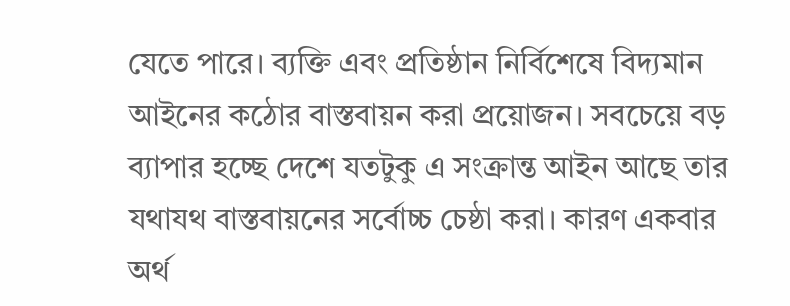যেতে পারে। ব্যক্তি এবং প্রতিষ্ঠান নির্বিশেষে বিদ্যমান আইনের কঠোর বাস্তবায়ন করা প্রয়োজন। সবচেয়ে বড় ব্যাপার হচ্ছে দেশে যতটুকু এ সংক্রান্ত আইন আছে তার যথাযথ বাস্তবায়নের সর্বোচ্চ চেষ্ঠা করা। কারণ একবার অর্থ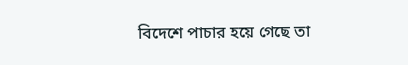বিদেশে পাচার হয়ে গেছে তা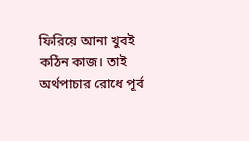ফিরিয়ে আনা খুবই কঠিন কাজ। তাই অর্থপাচার রোধে পূর্ব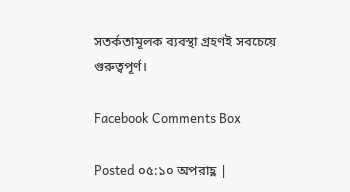সতর্কতামূলক ব্যবস্থা গ্রহণই সবচেয়ে গুরুত্বপূর্ণ।

Facebook Comments Box

Posted ০৫:১০ অপরাহ্ণ |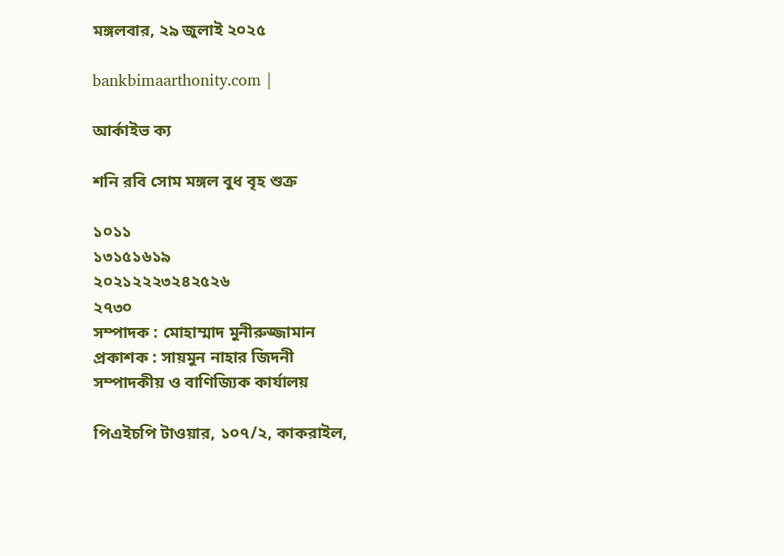মঙ্গলবার, ২৯ জুলাই ২০২৫

bankbimaarthonity.com |

আর্কাইভ ক্য

শনি রবি সোম মঙ্গল বুধ বৃহ শুক্র

১০১১
১৩১৫১৬১৯
২০২১২২২৩২৪২৫২৬
২৭৩০
সম্পাদক : মোহাম্মাদ মুনীরুজ্জামান
প্রকাশক : সায়মুন নাহার জিদনী
সম্পাদকীয় ও বাণিজ্যিক কার্যালয়

পিএইচপি টাওয়ার, ১০৭/২, কাকরাইল,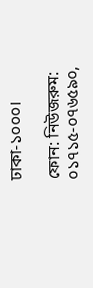ঢাকা-১০০০।

ফোন: নিউজরুম: ০১৭১৫-০৭৬৫৯০,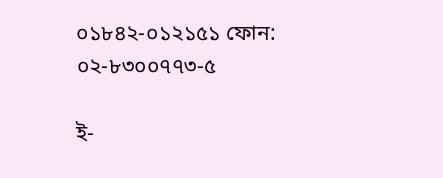০১৮৪২-০১২১৫১ ফোন: ০২-৮৩০০৭৭৩-৫

ই-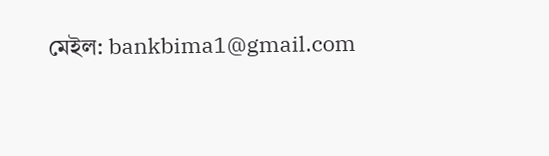মেইল: bankbima1@gmail.com